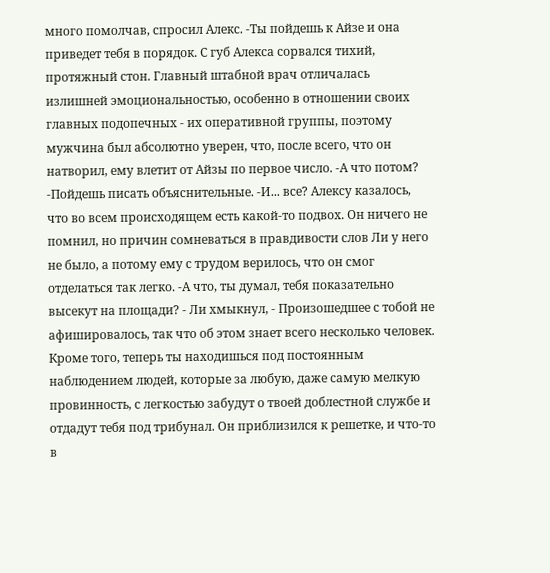много помолчав, спросил Алекс. -Ты пойдешь к Айзе и она приведет тебя в порядок. С губ Алекса сорвался тихий, протяжный стон. Главный штабной врач отличалась излишней эмоциональностью, особенно в отношении своих главных подопечных - их оперативной группы, поэтому мужчина был абсолютно уверен, что, после всего, что он натворил, ему влетит от Айзы по первое число. -А что потом? -Пойдешь писать объяснительные. -И... все? Алексу казалось, что во всем происходящем есть какой-то подвох. Он ничего не помнил, но причин сомневаться в правдивости слов Ли у него не было, а потому ему с трудом верилось, что он смог отделаться так легко. -А что, ты думал, тебя показательно высекут на площади? - Ли хмыкнул, - Произошедшее с тобой не афишировалось, так что об этом знает всего несколько человек. Кроме того, теперь ты находишься под постоянным наблюдением людей, которые за любую, даже самую мелкую провинность, с легкостью забудут о твоей доблестной службе и отдадут тебя под трибунал. Он приблизился к решетке, и что-то в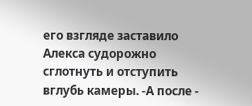его взгляде заставило Алекса судорожно сглотнуть и отступить вглубь камеры. -А после -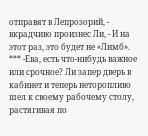отправят в Лепрозорий, - вкрадчиво произнес Ли, - И на этот раз, это будет не «Лимб». *** -Ева, есть что-нибудь важное или срочное? Ли запер дверь в кабинет и теперь неторопливо шел к своему рабочему столу, растягивая по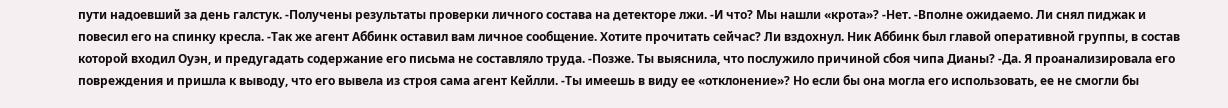пути надоевший за день галстук. -Получены результаты проверки личного состава на детекторе лжи. -И что? Мы нашли «крота»? -Нет. -Вполне ожидаемо. Ли снял пиджак и повесил его на спинку кресла. -Так же агент Аббинк оставил вам личное сообщение. Хотите прочитать сейчас? Ли вздохнул. Ник Аббинк был главой оперативной группы, в состав которой входил Оуэн, и предугадать содержание его письма не составляло труда. -Позже. Ты выяснила, что послужило причиной сбоя чипа Дианы? -Да. Я проанализировала его повреждения и пришла к выводу, что его вывела из строя сама агент Кейлли. -Ты имеешь в виду ее «отклонение»? Но если бы она могла его использовать, ее не смогли бы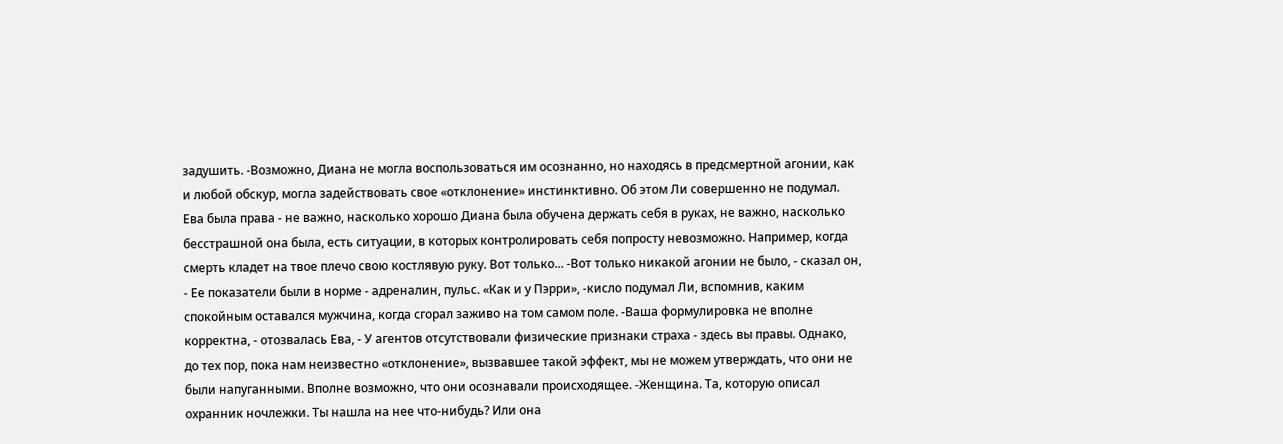задушить. -Возможно, Диана не могла воспользоваться им осознанно, но находясь в предсмертной агонии, как и любой обскур, могла задействовать свое «отклонение» инстинктивно. Об этом Ли совершенно не подумал. Ева была права - не важно, насколько хорошо Диана была обучена держать себя в руках, не важно, насколько бесстрашной она была, есть ситуации, в которых контролировать себя попросту невозможно. Например, когда смерть кладет на твое плечо свою костлявую руку. Вот только... -Вот только никакой агонии не было, - сказал он, - Ее показатели были в норме - адреналин, пульс. «Как и у Пэрри», -кисло подумал Ли, вспомнив, каким спокойным оставался мужчина, когда сгорал заживо на том самом поле. -Ваша формулировка не вполне корректна, - отозвалась Ева, - У агентов отсутствовали физические признаки страха - здесь вы правы. Однако, до тех пор, пока нам неизвестно «отклонение», вызвавшее такой эффект, мы не можем утверждать, что они не были напуганными. Вполне возможно, что они осознавали происходящее. -Женщина. Та, которую описал охранник ночлежки. Ты нашла на нее что-нибудь? Или она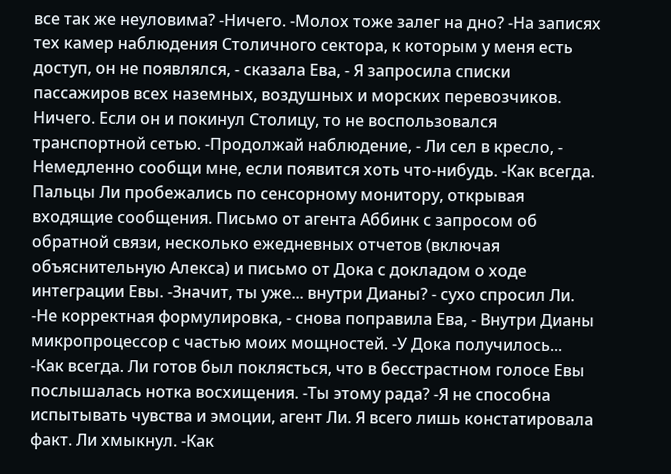все так же неуловима? -Ничего. -Молох тоже залег на дно? -На записях тех камер наблюдения Столичного сектора, к которым у меня есть доступ, он не появлялся, - сказала Ева, - Я запросила списки пассажиров всех наземных, воздушных и морских перевозчиков. Ничего. Если он и покинул Столицу, то не воспользовался транспортной сетью. -Продолжай наблюдение, - Ли сел в кресло, - Немедленно сообщи мне, если появится хоть что-нибудь. -Как всегда. Пальцы Ли пробежались по сенсорному монитору, открывая входящие сообщения. Письмо от агента Аббинк с запросом об обратной связи, несколько ежедневных отчетов (включая объяснительную Алекса) и письмо от Дока с докладом о ходе интеграции Евы. -Значит, ты уже... внутри Дианы? - сухо спросил Ли. -Не корректная формулировка, - снова поправила Ева, - Внутри Дианы микропроцессор с частью моих мощностей. -У Дока получилось... -Как всегда. Ли готов был поклясться, что в бесстрастном голосе Евы послышалась нотка восхищения. -Ты этому рада? -Я не способна испытывать чувства и эмоции, агент Ли. Я всего лишь констатировала факт. Ли хмыкнул. -Как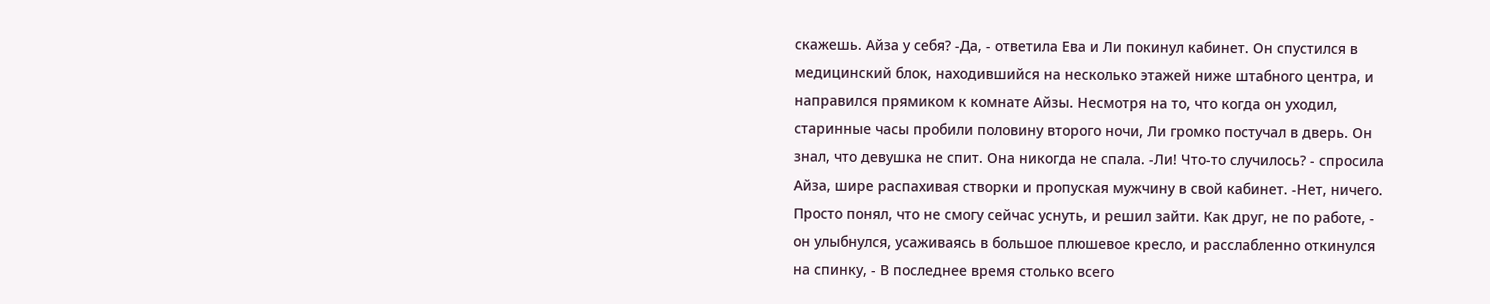скажешь. Айза у себя? -Да, - ответила Ева и Ли покинул кабинет. Он спустился в медицинский блок, находившийся на несколько этажей ниже штабного центра, и направился прямиком к комнате Айзы. Несмотря на то, что когда он уходил, старинные часы пробили половину второго ночи, Ли громко постучал в дверь. Он знал, что девушка не спит. Она никогда не спала. -Ли! Что-то случилось? - спросила Айза, шире распахивая створки и пропуская мужчину в свой кабинет. -Нет, ничего. Просто понял, что не смогу сейчас уснуть, и решил зайти. Как друг, не по работе, - он улыбнулся, усаживаясь в большое плюшевое кресло, и расслабленно откинулся на спинку, - В последнее время столько всего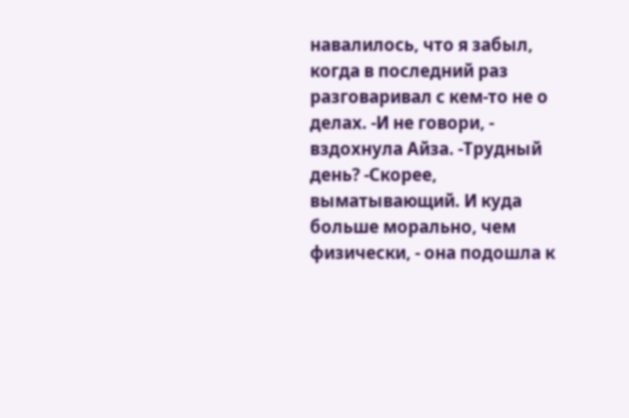навалилось, что я забыл, когда в последний раз разговаривал с кем-то не о делах. -И не говори, - вздохнула Айза. -Трудный день? -Скорее, выматывающий. И куда больше морально, чем физически, - она подошла к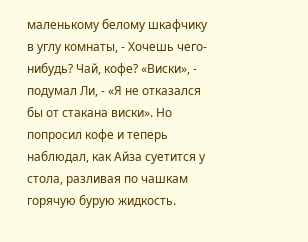маленькому белому шкафчику в углу комнаты, - Хочешь чего-нибудь? Чай, кофе? «Виски», - подумал Ли, - «Я не отказался бы от стакана виски». Но попросил кофе и теперь наблюдал, как Айза суетится у стола, разливая по чашкам горячую бурую жидкость.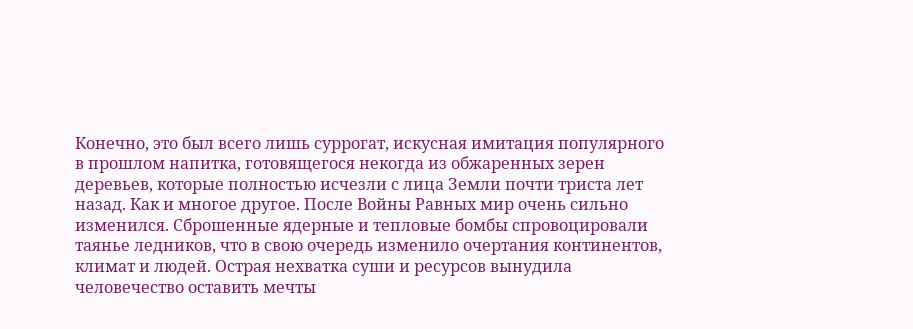Конечно, это был всего лишь суррогат, искусная имитация популярного в прошлом напитка, готовящегося некогда из обжаренных зерен деревьев, которые полностью исчезли с лица Земли почти триста лет назад. Как и многое другое. После Войны Равных мир очень сильно изменился. Сброшенные ядерные и тепловые бомбы спровоцировали таянье ледников, что в свою очередь изменило очертания континентов, климат и людей. Острая нехватка суши и ресурсов вынудила человечество оставить мечты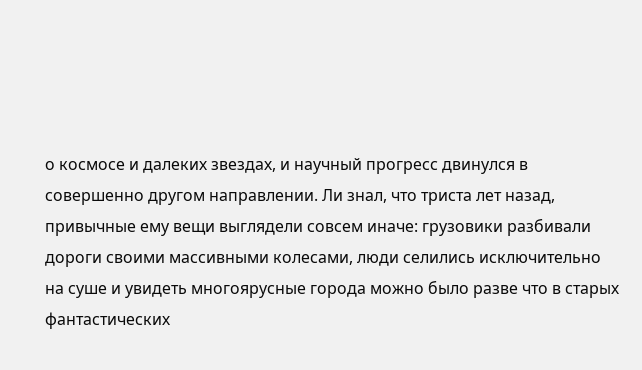о космосе и далеких звездах, и научный прогресс двинулся в совершенно другом направлении. Ли знал, что триста лет назад, привычные ему вещи выглядели совсем иначе: грузовики разбивали дороги своими массивными колесами, люди селились исключительно на суше и увидеть многоярусные города можно было разве что в старых фантастических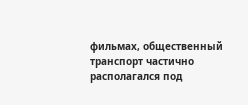фильмах, общественный транспорт частично располагался под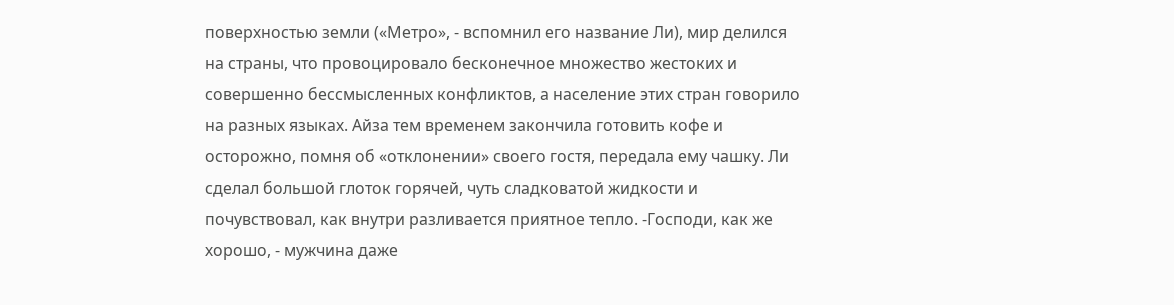поверхностью земли («Метро», - вспомнил его название Ли), мир делился на страны, что провоцировало бесконечное множество жестоких и совершенно бессмысленных конфликтов, а население этих стран говорило на разных языках. Айза тем временем закончила готовить кофе и осторожно, помня об «отклонении» своего гостя, передала ему чашку. Ли сделал большой глоток горячей, чуть сладковатой жидкости и почувствовал, как внутри разливается приятное тепло. -Господи, как же хорошо, - мужчина даже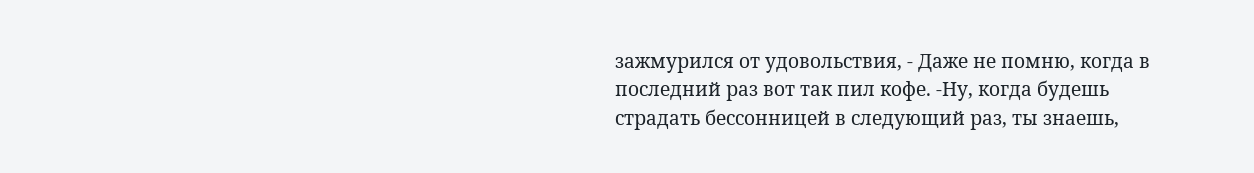зажмурился от удовольствия, - Даже не помню, когда в последний раз вот так пил кофе. -Ну, когда будешь страдать бессонницей в следующий раз, ты знаешь,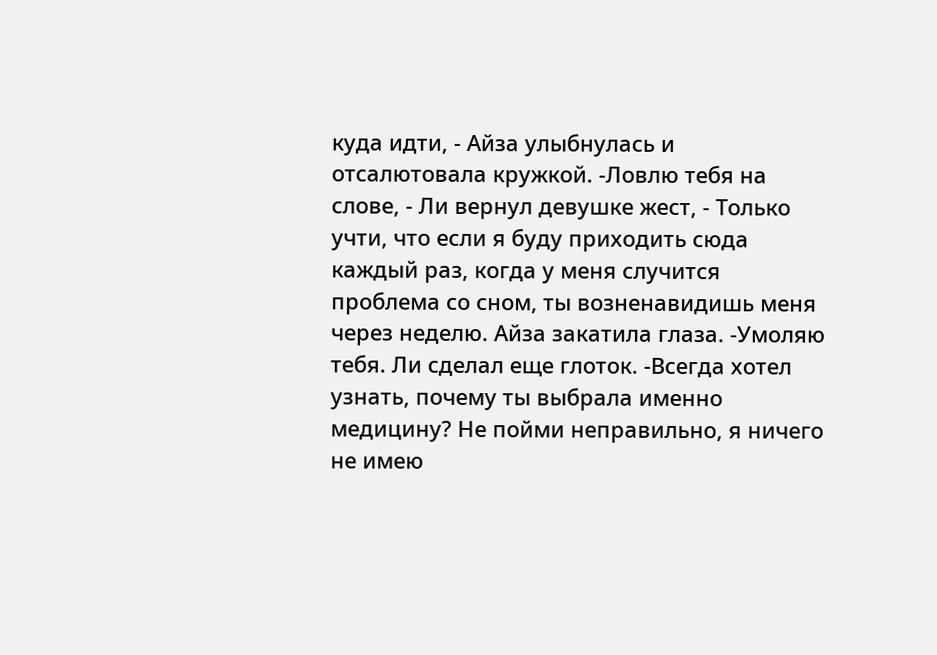куда идти, - Айза улыбнулась и отсалютовала кружкой. -Ловлю тебя на слове, - Ли вернул девушке жест, - Только учти, что если я буду приходить сюда каждый раз, когда у меня случится проблема со сном, ты возненавидишь меня через неделю. Айза закатила глаза. -Умоляю тебя. Ли сделал еще глоток. -Всегда хотел узнать, почему ты выбрала именно медицину? Не пойми неправильно, я ничего не имею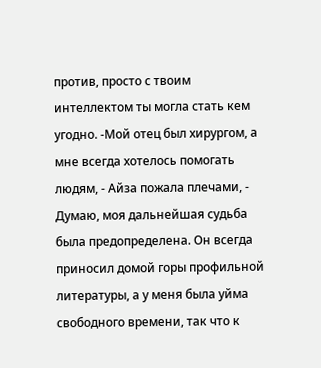против, просто с твоим интеллектом ты могла стать кем угодно. -Мой отец был хирургом, а мне всегда хотелось помогать людям, - Айза пожала плечами, - Думаю, моя дальнейшая судьба была предопределена. Он всегда приносил домой горы профильной литературы, а у меня была уйма свободного времени, так что к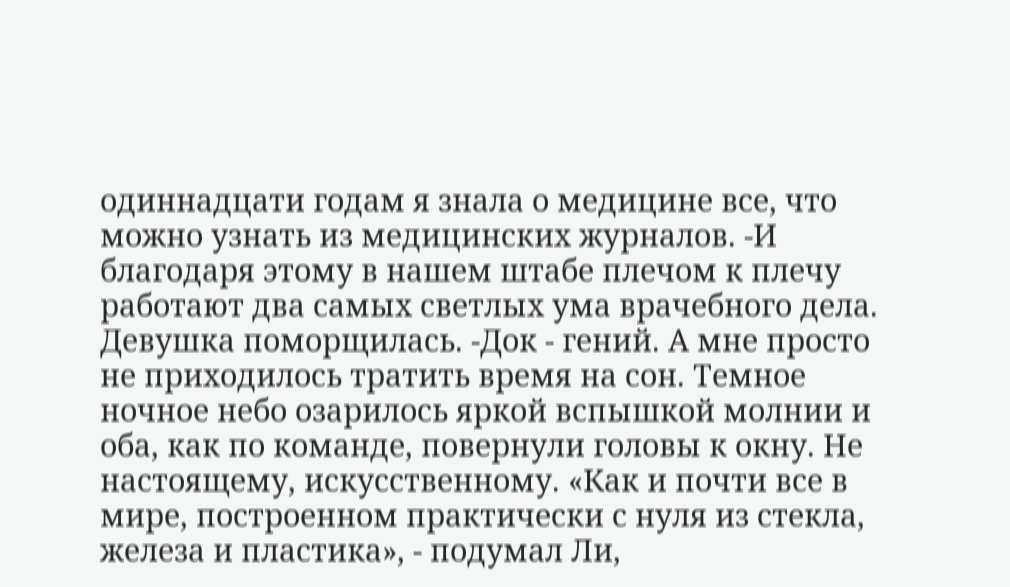одиннадцати годам я знала о медицине все, что можно узнать из медицинских журналов. -И благодаря этому в нашем штабе плечом к плечу работают два самых светлых ума врачебного дела. Девушка поморщилась. -Док - гений. А мне просто не приходилось тратить время на сон. Темное ночное небо озарилось яркой вспышкой молнии и оба, как по команде, повернули головы к окну. Не настоящему, искусственному. «Как и почти все в мире, построенном практически с нуля из стекла, железа и пластика», - подумал Ли,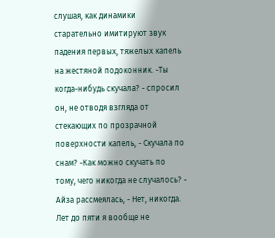слушая, как динамики старательно имитируют звук падения первых, тяжелых капель на жестяной подоконник. -Ты когда-нибудь скучала? - спросил он, не отводя взгляда от стекающих по прозрачной поверхности капель, - Скучала по снам? -Как можно скучать по тому, чего никогда не случалось? - Айза рассмеялась, - Нет, никогда. Лет до пяти я вообще не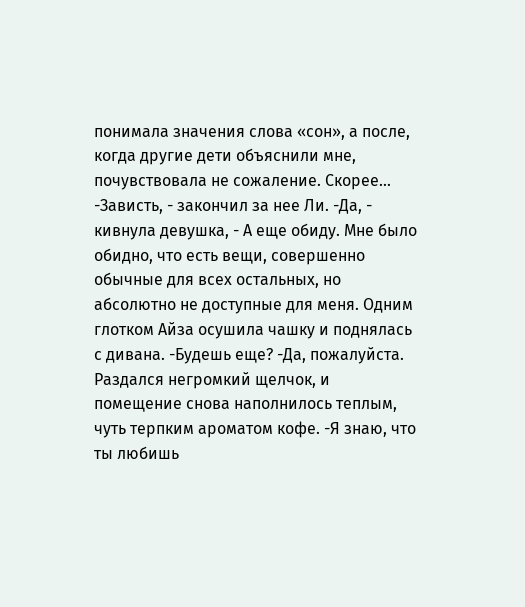понимала значения слова «сон», а после, когда другие дети объяснили мне, почувствовала не сожаление. Скорее... -Зависть, - закончил за нее Ли. -Да, - кивнула девушка, - А еще обиду. Мне было обидно, что есть вещи, совершенно обычные для всех остальных, но абсолютно не доступные для меня. Одним глотком Айза осушила чашку и поднялась с дивана. -Будешь еще? -Да, пожалуйста. Раздался негромкий щелчок, и помещение снова наполнилось теплым, чуть терпким ароматом кофе. -Я знаю, что ты любишь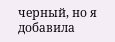черный, но я добавила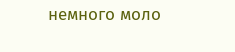немного моло